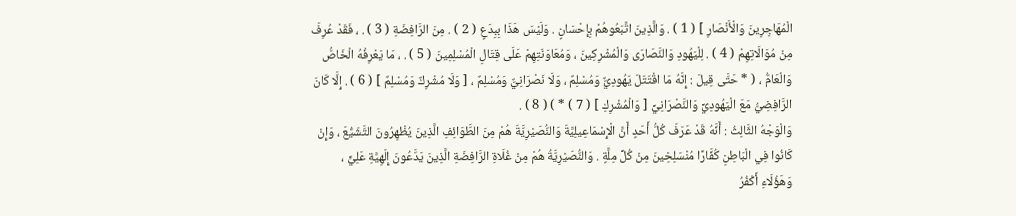الْمُهَاجِرِينَ وَالْأَنْصَارِ ] ( 1 ) . وَالَّذِينَ اتَّبَعُوهُمْ بِإِحْسَانٍ . وَلَيْسَ هَذَا بِبِدَعٍ ( 2 ) . مِنَ الرَّافِضَةِ ( 3 ) . ، فَقَدْ عُرِفَ مِنْ مُوَالَاتِهِمْ ( 4 ) . لِلْيَهُودِ وَالنَّصَارَى وَالْمُشْرِكِينَ ، وَمُعَاوَنَتِهِمْ عَلَى قِتَالِ الْمُسْلِمِينَ ( 5 ) . ، مَا يَعْرِفُهُ الْخَاصُّ وَالْعَامُّ ، ( * حَتَّى قِيلَ : إِنَّهُ مَا اقْتَتَلَ يَهُودِيٌّ وَمُسْلِمٌ ، وَلَا نَصْرَانِيٌّ وَمُسْلِمٌ ، [ وَلَا مُشْرِكٌ وَمُسْلِمٌ ] ( 6 ) . إِلَّا كَانَ الرَّافِضِيُّ مَعَ الْيَهُودِيِّ وَالنَّصْرَانِيِّ [ وَالْمُشْرِكِ ] ( 7 ) * ) ( 8 ) .
وَالْوَجْهُ الثَّالِثُ : أَنَّهُ قَدْ عَرَفَ كُلُّ أَحَدٍ أَنَّ الْإِسْمَاعِيلِيَّةَ وَالنُّصَيْرِيَّةَ هُمْ مِنَ الطَّوَائِفِ الَّذِينَ يُظْهِرُونَ التَّشَيُّعَ ، وَإِنْ كَانُوا فِي الْبَاطِنِ كُفَّارًا مُنْسَلِخِينَ مِنْ كُلِّ مِلَّةٍ . وَالنُّصَيْرِيَّةُ هُمْ مِنْ غُلَاةِ الرَّافِضَةِ الَّذِينَ يَدَّعُونَ إِلَهِيَّةِ عَلِيٍّ ، وَهَؤُلَاءِ أَكْفُرُ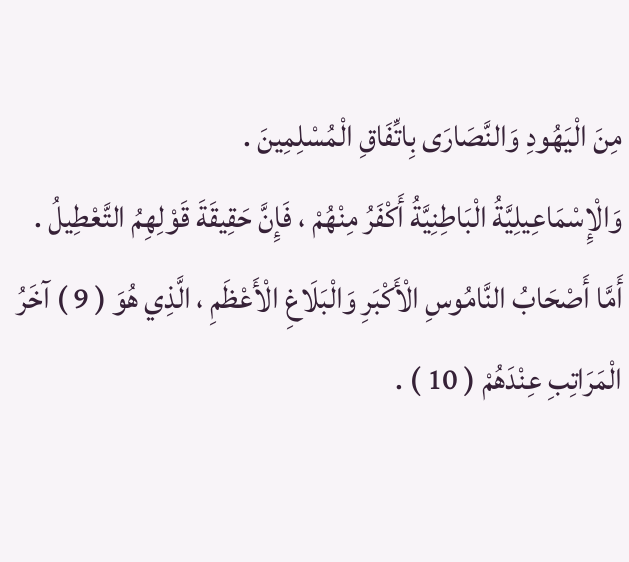مِنَ الْيَهُودِ وَالنَّصَارَى بِاتِّفَاقِ الْمُسْلِمِينَ .
وَالْإِسْمَاعِيلِيَّةُ الْبَاطِنِيَّةُ أَكْفَرُ مِنْهُمْ ، فَإِنَّ حَقِيقَةَ قَوْلِهِمُ التَّعْطِيلُ . أَمَّا أَصْحَابُ النَّامُوسِ الْأَكْبَرِ وَالْبَلَاغِ الْأَعْظَمِ ، الَّذِي هُوَ ( 9 ) آخَرُ الْمَرَاتِبِ عِنْدَهُمْ ( 10 ) .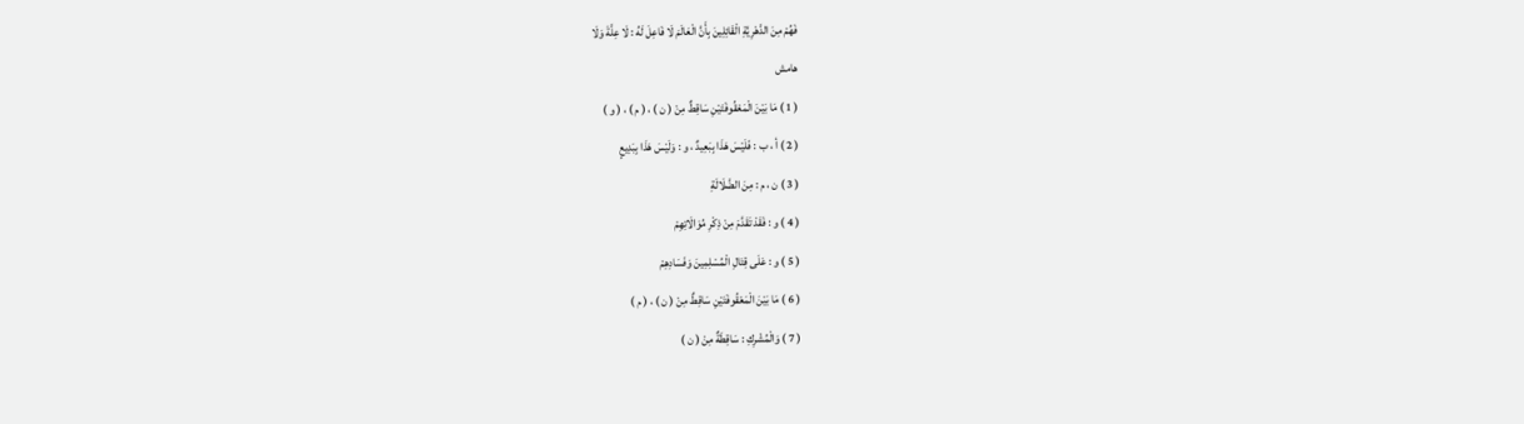فَهُمْ مِنَ الدَّهْرِيَّةِ الْقَائِلِينَ بِأَنَّ الْعَالَمَ لَا فَاعِلَ لَهُ : لَا عِلَّةَ وَلَا
هامش
( 1 ) مَا بَيْنَ الْمَعْقُوفَتَيْنِ سَاقِطٌ مِنْ ( ن ) ، ( م ) ، ( و )
( 2 ) أ ، ب : فَلَيْسَ هَذَا بِبَعِيدٌ ، و : وَلَيْسَ هَذَا بِبَدِيعٍ
( 3 ) ن ، م : مِنَ الضَّلَالَةِ
( 4 ) و : فَقَدْ تَقَدَّمَ مِنْ ذِكْرِ مُوَالَاتِهِمْ
( 5 ) و : عَلَى قِتَالِ الْمُسْلِمِينَ وَفَسَادِهِمْ
( 6 ) مَا بَيْنَ الْمَعْقُوفَتَيْنِ سَاقِطٌ مِنْ ( ن ) ، ( م )
( 7 ) وَالْمُشْرِكِ : سَاقِطَةٌ مِنْ ( ن )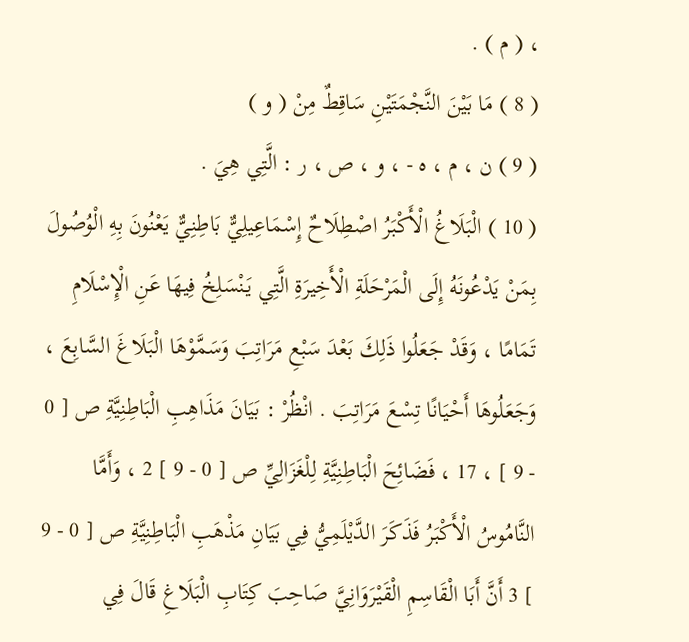، ( م ) .
( 8 ) مَا بَيْنَ النَّجْمَتَيْنِ سَاقِطٌ مِنْ ( و )
( 9 ) ن ، م ، ه - ، و ، ص ، ر : الَّتِي هِيَ .
( 10 ) الْبَلَاغُ الْأَكْبَرُ اصْطِلَاحٌ إِسْمَاعِيلِيٌّ بَاطِنِيٌّ يَعْنُونَ بِهِ الْوُصُولَ بِمَنْ يَدْعُونَهُ إِلَى الْمَرْحَلَةِ الْأَخِيرَةِ الَّتِي يَنْسَلِخُ فِيهَا عَنِ الْإِسْلَامِ تَمَامًا ، وَقَدْ جَعَلُوا ذَلِكَ بَعْدَ سَبْعِ مَرَاتِبَ وَسَمَّوْهَا الْبَلَاغَ السَّابِعَ ، وَجَعَلُوهَا أَحْيَانًا تِسْعَ مَرَاتِبَ . انْظُرْ : بَيَانَ مَذَاهِبِ الْبَاطِنِيَّةِ ص [ 0 - 9 ] ، 17 ، فَضَائِحَ الْبَاطِنِيَّةِ لِلْغَزَالِيِّ ص [ 0 - 9 ] 2 ، وَأَمَّا النَّامُوسُ الْأَكْبَرُ فَذَكَرَ الدَّيْلَمِيُّ فِي بَيَانِ مَذْهَبِ الْبَاطِنِيَّةِ ص [ 0 - 9 ] 3 أَنَّ أَبَا الْقَاسِمِ الْقَيْرَوَانِيَّ صَاحِبَ كِتَابِ الْبَلَاغِ قَالَ فِي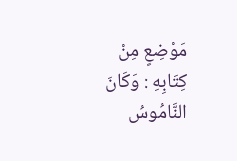مَوْضِعٍ مِنْ كِتَابِهِ : وَكَانَ النَّامُوسُ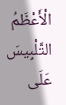الْأَعْظَمُ التَّلْبِيسَ عَلَى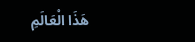هَذَا الْعَالَمِ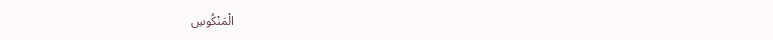الْمَنْكُوسِ